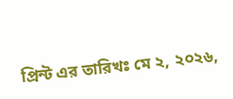প্রিন্ট এর তারিখঃ মে ২, ২০২৬,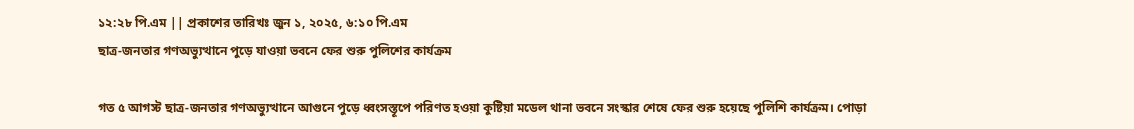১২:২৮ পি.এম || প্রকাশের তারিখঃ জুন ১, ২০২৫, ৬:১০ পি.এম
ছাত্র-জনতার গণঅভ্যুত্থানে পুড়ে যাওয়া ভবনে ফের শুরু পুলিশের কার্যক্রম

গত ৫ আগস্ট ছাত্র-জনতার গণঅভ্যুত্থানে আগুনে পুড়ে ধ্বংসস্তূপে পরিণত হওয়া কুষ্টিয়া মডেল থানা ভবনে সংস্কার শেষে ফের শুরু হয়েছে পুলিশি কার্যক্রম। পোড়া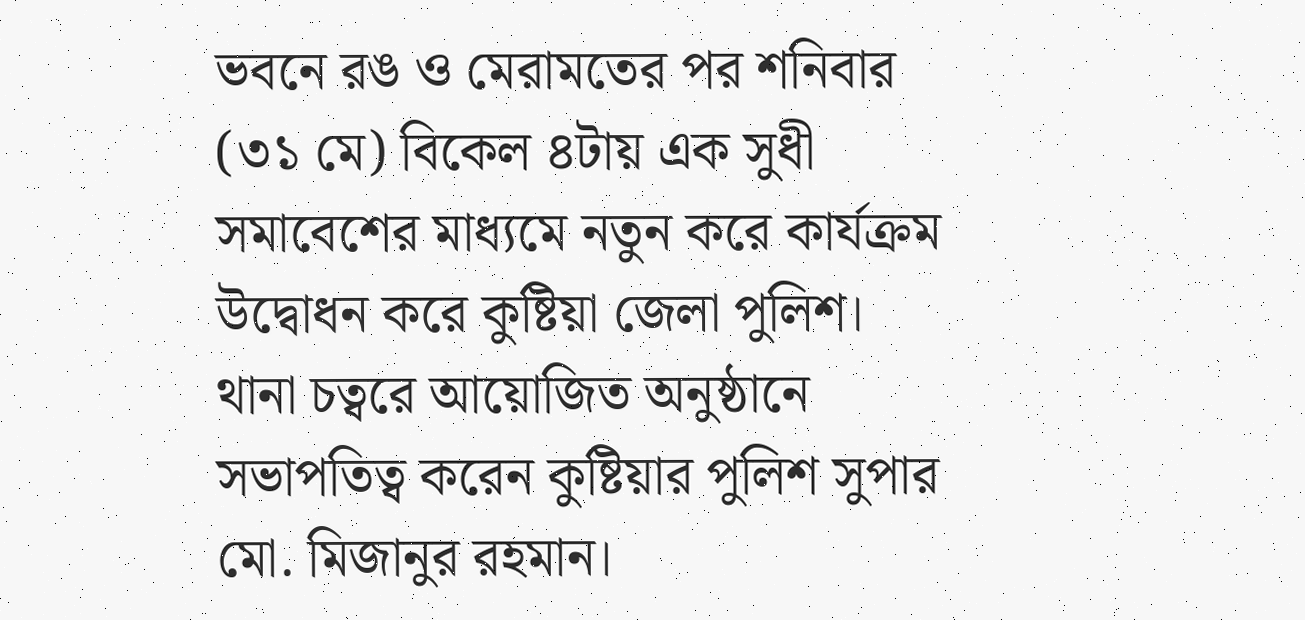ভবনে রঙ ও মেরামতের পর শনিবার (৩১ মে) বিকেল ৪টায় এক সুধী সমাবেশের মাধ্যমে নতুন করে কার্যক্রম উদ্বোধন করে কুষ্টিয়া জেলা পুলিশ।
থানা চত্বরে আয়োজিত অনুষ্ঠানে সভাপতিত্ব করেন কুষ্টিয়ার পুলিশ সুপার মো. মিজানুর রহমান।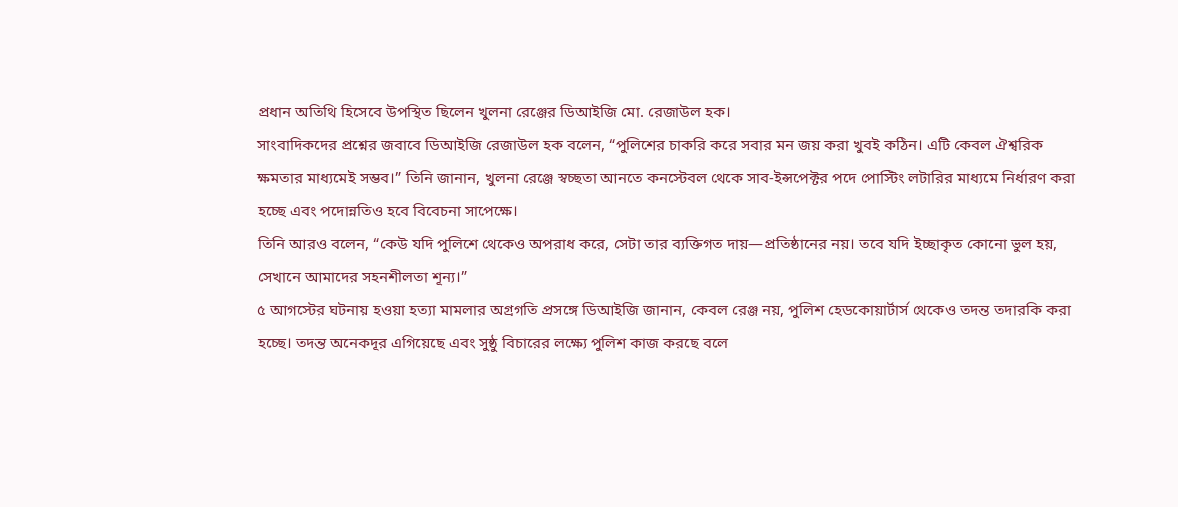প্রধান অতিথি হিসেবে উপস্থিত ছিলেন খুলনা রেঞ্জের ডিআইজি মো. রেজাউল হক।
সাংবাদিকদের প্রশ্নের জবাবে ডিআইজি রেজাউল হক বলেন, “পুলিশের চাকরি করে সবার মন জয় করা খুবই কঠিন। এটি কেবল ঐশ্বরিক ক্ষমতার মাধ্যমেই সম্ভব।” তিনি জানান, খুলনা রেঞ্জে স্বচ্ছতা আনতে কনস্টেবল থেকে সাব-ইন্সপেক্টর পদে পোস্টিং লটারির মাধ্যমে নির্ধারণ করা হচ্ছে এবং পদোন্নতিও হবে বিবেচনা সাপেক্ষে।
তিনি আরও বলেন, “কেউ যদি পুলিশে থেকেও অপরাধ করে, সেটা তার ব্যক্তিগত দায়—প্রতিষ্ঠানের নয়। তবে যদি ইচ্ছাকৃত কোনো ভুল হয়, সেখানে আমাদের সহনশীলতা শূন্য।”
৫ আগস্টের ঘটনায় হওয়া হত্যা মামলার অগ্রগতি প্রসঙ্গে ডিআইজি জানান, কেবল রেঞ্জ নয়, পুলিশ হেডকোয়ার্টার্স থেকেও তদন্ত তদারকি করা হচ্ছে। তদন্ত অনেকদূর এগিয়েছে এবং সুষ্ঠু বিচারের লক্ষ্যে পুলিশ কাজ করছে বলে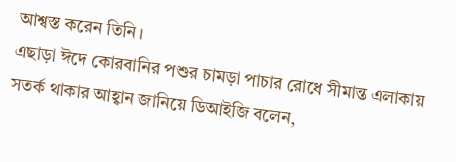আশ্বস্ত করেন তিনি।
এছাড়া ঈদে কোরবানির পশুর চামড়া পাচার রোধে সীমান্ত এলাকায় সতর্ক থাকার আহ্বান জানিয়ে ডিআইজি বলেন,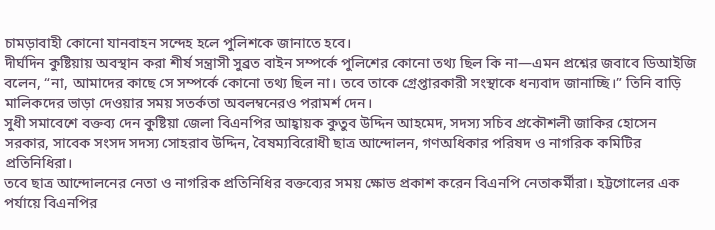চামড়াবাহী কোনো যানবাহন সন্দেহ হলে পুলিশকে জানাতে হবে।
দীর্ঘদিন কুষ্টিয়ায় অবস্থান করা শীর্ষ সন্ত্রাসী সুব্রত বাইন সম্পর্কে পুলিশের কোনো তথ্য ছিল কি না—এমন প্রশ্নের জবাবে ডিআইজি বলেন, “না, আমাদের কাছে সে সম্পর্কে কোনো তথ্য ছিল না। তবে তাকে গ্রেপ্তারকারী সংস্থাকে ধন্যবাদ জানাচ্ছি।” তিনি বাড়ি মালিকদের ভাড়া দেওয়ার সময় সতর্কতা অবলম্বনেরও পরামর্শ দেন।
সুধী সমাবেশে বক্তব্য দেন কুষ্টিয়া জেলা বিএনপির আহ্বায়ক কুতুব উদ্দিন আহমেদ, সদস্য সচিব প্রকৌশলী জাকির হোসেন সরকার, সাবেক সংসদ সদস্য সোহরাব উদ্দিন, বৈষম্যবিরোধী ছাত্র আন্দোলন, গণঅধিকার পরিষদ ও নাগরিক কমিটির প্রতিনিধিরা।
তবে ছাত্র আন্দোলনের নেতা ও নাগরিক প্রতিনিধির বক্তব্যের সময় ক্ষোভ প্রকাশ করেন বিএনপি নেতাকর্মীরা। হট্টগোলের এক পর্যায়ে বিএনপির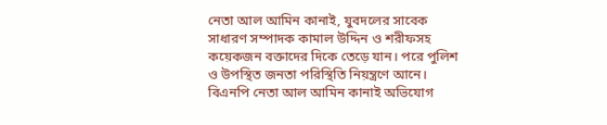নেতা আল আমিন কানাই, যুবদলের সাবেক সাধারণ সম্পাদক কামাল উদ্দিন ও শরীফসহ কয়েকজন বক্তাদের দিকে তেড়ে যান। পরে পুলিশ ও উপস্থিত জনতা পরিস্থিতি নিয়ন্ত্রণে আনে।
বিএনপি নেতা আল আমিন কানাই অভিযোগ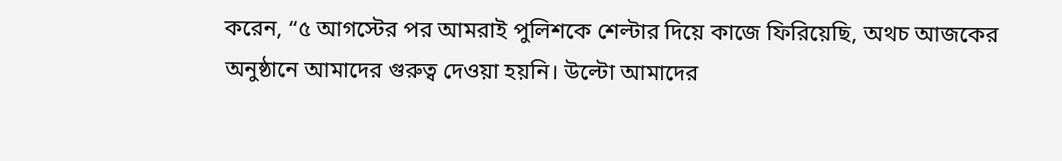করেন, “৫ আগস্টের পর আমরাই পুলিশকে শেল্টার দিয়ে কাজে ফিরিয়েছি, অথচ আজকের অনুষ্ঠানে আমাদের গুরুত্ব দেওয়া হয়নি। উল্টো আমাদের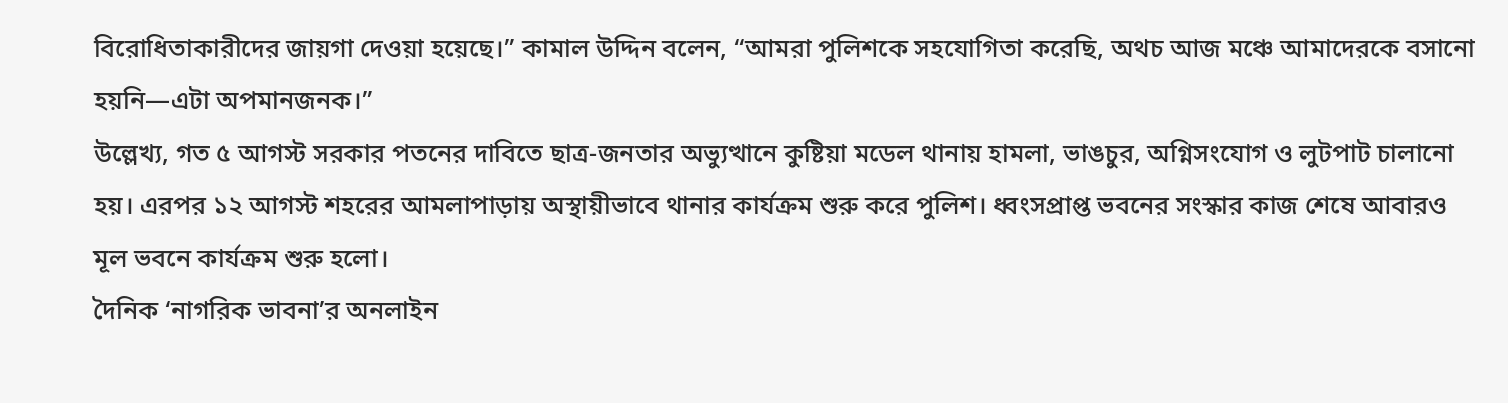বিরোধিতাকারীদের জায়গা দেওয়া হয়েছে।” কামাল উদ্দিন বলেন, “আমরা পুলিশকে সহযোগিতা করেছি, অথচ আজ মঞ্চে আমাদেরকে বসানো হয়নি—এটা অপমানজনক।”
উল্লেখ্য, গত ৫ আগস্ট সরকার পতনের দাবিতে ছাত্র-জনতার অভ্যুত্থানে কুষ্টিয়া মডেল থানায় হামলা, ভাঙচুর, অগ্নিসংযোগ ও লুটপাট চালানো হয়। এরপর ১২ আগস্ট শহরের আমলাপাড়ায় অস্থায়ীভাবে থানার কার্যক্রম শুরু করে পুলিশ। ধ্বংসপ্রাপ্ত ভবনের সংস্কার কাজ শেষে আবারও মূল ভবনে কার্যক্রম শুরু হলো।
দৈনিক ‘নাগরিক ভাবনা’র অনলাইন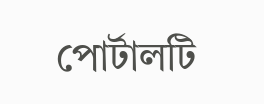পোর্টালটি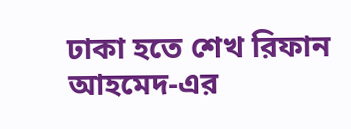ঢাকা হতে শেখ রিফান আহমেদ-এর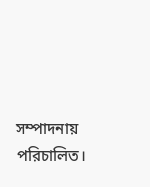সম্পাদনায় পরিচালিত।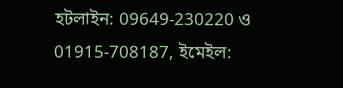হটলাইন: 09649-230220 ও 01915-708187, ইমেইল: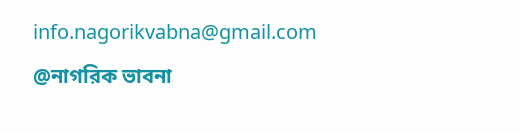info.nagorikvabna@gmail.com
@নাগরিক ভাবনা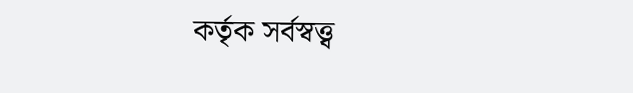কর্তৃক সর্বস্বত্ত্ব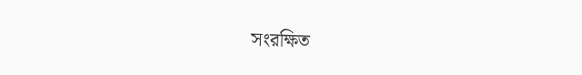সংরক্ষিত